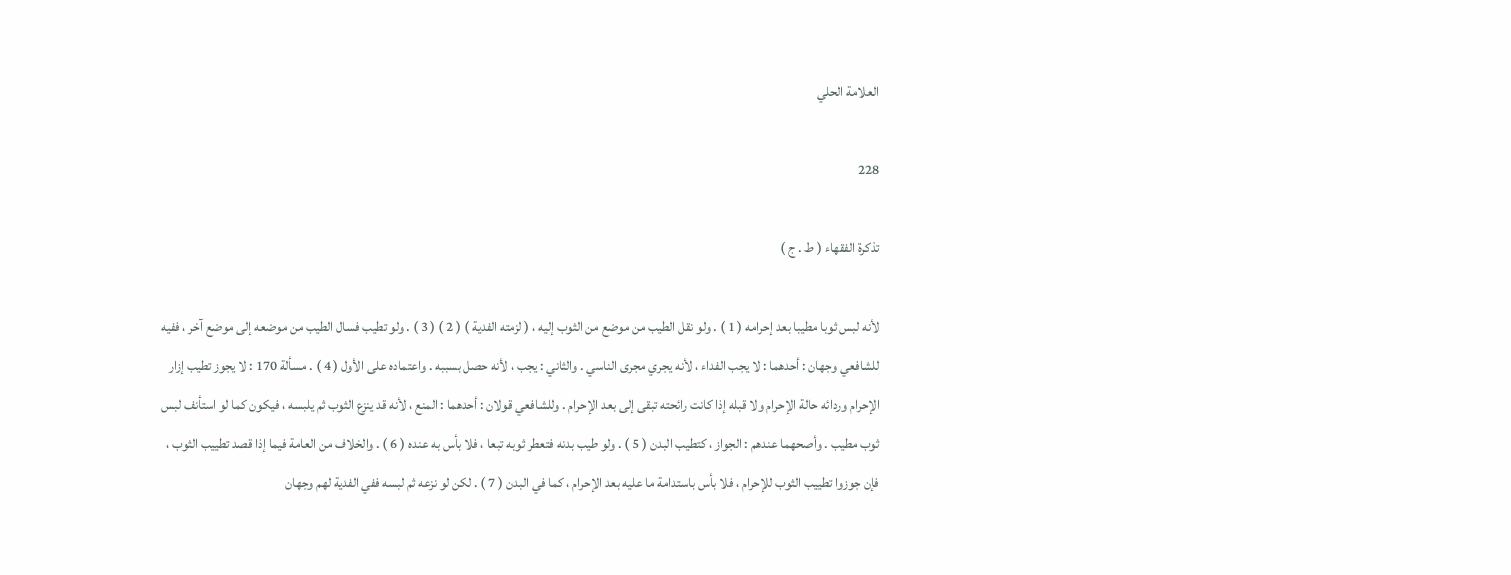العلامة الحلي

228

تذكرة الفقهاء ( ط . ج )

لأنه لبس ثوبا مطيبا بعد إحرامه ( 1 ) . ولو نقل الطيب من موضع من الثوب إليه ، ( لزمته الفدية ) ( 2 ) ( 3 ) . ولو تطيب فسال الطيب من موضعه إلى موضع آخر ، ففيه للشافعي وجهان : أحدهما : لا يجب الفداء ، لأنه يجري مجرى الناسي . والثاني : يجب ، لأنه حصل بسببه . واعتماده على الأول ( 4 ) . مسألة 170 : لا يجوز تطيب إزار الإحرام وردائه حالة الإحرام ولا قبله إذا كانت رائحته تبقى إلى بعد الإحرام . وللشافعي قولان : أحدهما : المنع ، لأنه قد ينزع الثوب ثم يلبسه ، فيكون كما لو استأنف لبس ثوب مطيب . وأصحهما عندهم : الجواز ، كتطيب البدن ( 5 ) . ولو طيب بدنه فتعطر ثوبه تبعا ، فلا بأس به عنده ( 6 ) . والخلاف من العامة فيما إذا قصد تطييب الثوب ، فإن جوزوا تطييب الثوب للإحرام ، فلا بأس باستدامة ما عليه بعد الإحرام ، كما في البدن ( 7 ) . لكن لو نزعه ثم لبسه ففي الفدية لهم وجهان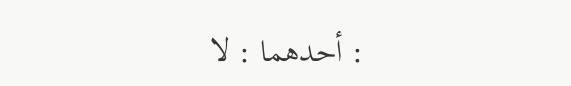: أحدهما : لا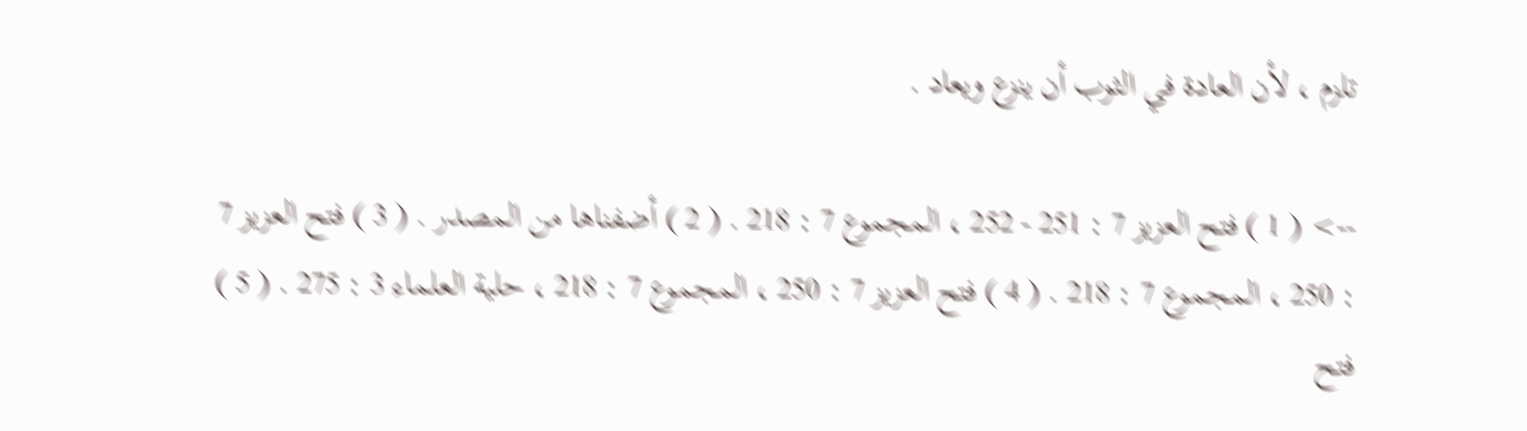تلزم ، لأن العادة في الثوب أن ينزع ويعاد .

--> ( 1 ) فتح العزيز 7 : 251 - 252 ، المجموع 7 : 218 . ( 2 ) أضفناها من المصدر . ( 3 ) فتح العزيز 7 : 250 ، المجموع 7 : 218 . ( 4 ) فتح العزيز 7 : 250 ، المجموع 7 : 218 ، حلية العلماء 3 : 275 . ( 5 ) فتح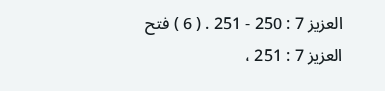العزيز 7 : 250 - 251 . ( 6 ) فتح العزيز 7 : 251 ،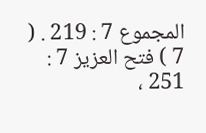المجموع 7 : 219 . ( 7 ) فتح العزيز 7 : 251 ،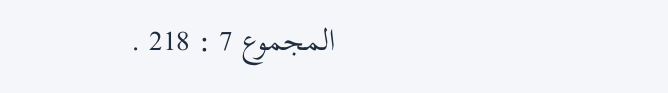المجموع 7 : 218 .